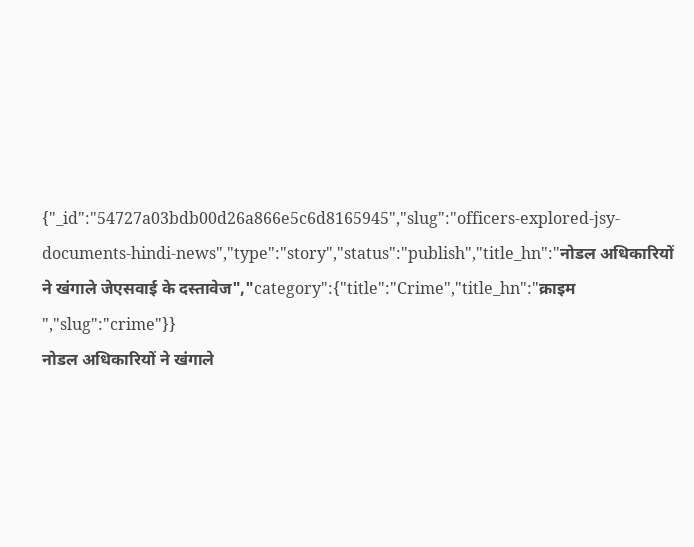{"_id":"54727a03bdb00d26a866e5c6d8165945","slug":"officers-explored-jsy-documents-hindi-news","type":"story","status":"publish","title_hn":"नोडल अधिकारियों ने खंगाले जेएसवाई के दस्तावेज","category":{"title":"Crime","title_hn":"क्राइम ","slug":"crime"}}
नोडल अधिकारियों ने खंगाले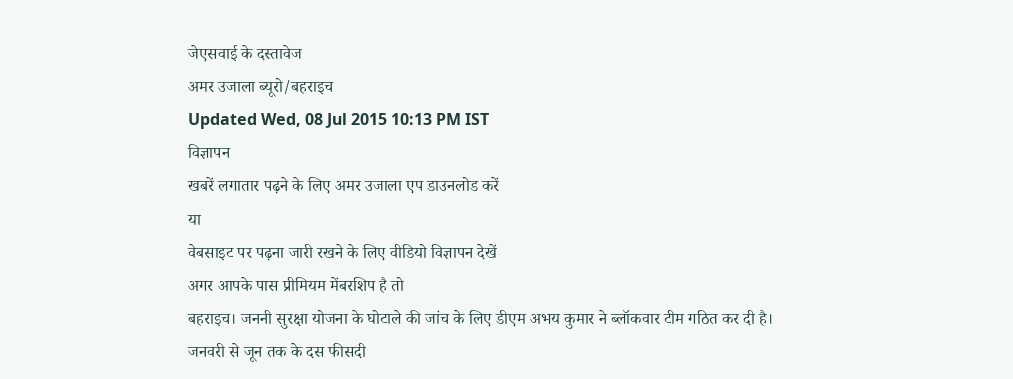जेएसवाई के दस्तावेज
अमर उजाला ब्यूरो/बहराइच
Updated Wed, 08 Jul 2015 10:13 PM IST
विज्ञापन
खबरें लगातार पढ़ने के लिए अमर उजाला एप डाउनलोड करें
या
वेबसाइट पर पढ़ना जारी रखने के लिए वीडियो विज्ञापन देखें
अगर आपके पास प्रीमियम मेंबरशिप है तो
बहराइच। जननी सुरक्षा योजना के घोटाले की जांच के लिए डीएम अभय कुमार ने ब्लॉकवार टीम गठित कर दी है।
जनवरी से जून तक के दस फीसदी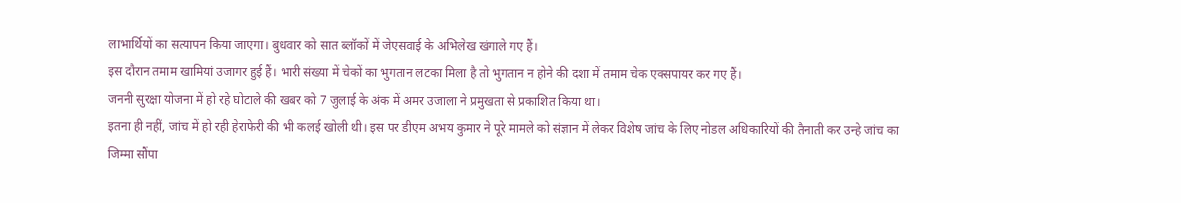लाभार्थियों का सत्यापन किया जाएगा। बुधवार को सात ब्लॉकों में जेएसवाई के अभिलेख खंगाले गए हैं।
इस दौरान तमाम खामियां उजागर हुई हैं। भारी संख्या में चेकों का भुगतान लटका मिला है तो भुगतान न होने की दशा में तमाम चेक एक्सपायर कर गए हैं।
जननी सुरक्षा योजना में हो रहे घोटाले की खबर को 7 जुलाई के अंक में अमर उजाला ने प्रमुखता से प्रकाशित किया था।
इतना ही नहीं, जांच में हो रही हेराफेरी की भी कलई खोली थी। इस पर डीएम अभय कुमार ने पूरे मामले को संज्ञान में लेकर विशेष जांच के लिए नोडल अधिकारियों की तैनाती कर उन्हे जांच का जिम्मा सौंपा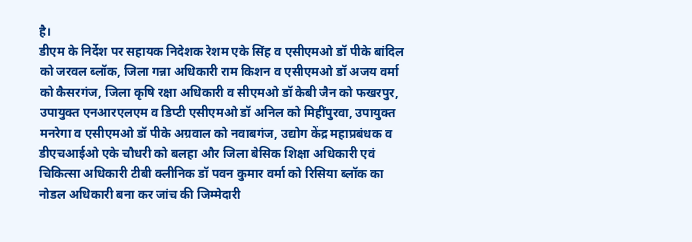है।
डीएम के निर्देश पर सहायक निदेशक रेशम एके सिंह व एसीएमओ डॉ पीके बांदिल को जरवल ब्लॉक, जिला गन्ना अधिकारी राम किशन व एसीएमओ डॉ अजय वर्मा को कैसरगंज, जिला कृषि रक्षा अधिकारी व सीएमओ डॉ केबी जैन को फखरपुर, उपायुक्त एनआरएलएम व डिप्टी एसीएमओ डॉ अनिल को मिहींपुरवा, उपायुक्त मनरेगा व एसीएमओ डॉ पीके अग्रवाल को नवाबगंज, उद्योग केंद्र महाप्रबंधक व डीएचआईओ एके चौधरी को बलहा और जिला बेसिक शिक्षा अधिकारी एवं चिकित्सा अधिकारी टीबी क्लीनिक डॉ पवन कुमार वर्मा को रिसिया ब्लॉक का नोडल अधिकारी बना कर जांच की जिम्मेदारी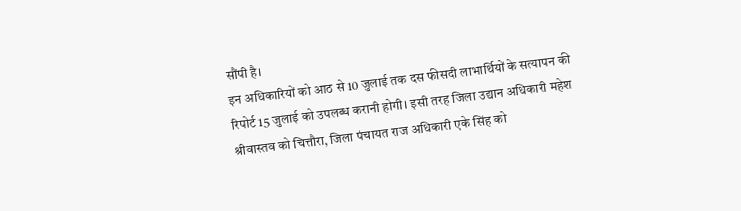सौंपी है।
इन अधिकारियों को आठ से 10 जुलाई तक दस फीसदी लाभार्थियों के सत्यापन की रिपोर्ट 15 जुलाई को उपलब्ध करानी होगी। इसी तरह जिला उद्यान अधिकारी महेश श्रीवास्तव को चित्तौरा, जिला पंचायत राज अधिकारी एके सिंह को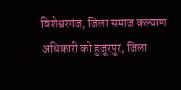विशेश्वरगंज, जिला समाज कल्याण अधिकारी को हुजूरपुर, जिला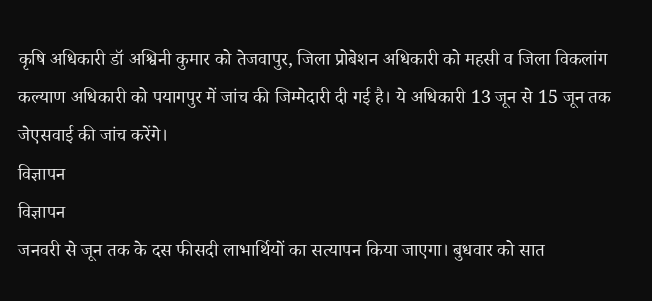कृषि अधिकारी डॉ अश्विनी कुमार को तेजवापुर, जिला प्रोबेशन अधिकारी को महसी व जिला विकलांग कल्याण अधिकारी को पयागपुर में जांच की जिम्मेदारी दी गई है। ये अधिकारी 13 जून से 15 जून तक जेएसवाई की जांच करेंगे।
विज्ञापन
विज्ञापन
जनवरी से जून तक के दस फीसदी लाभार्थियों का सत्यापन किया जाएगा। बुधवार को सात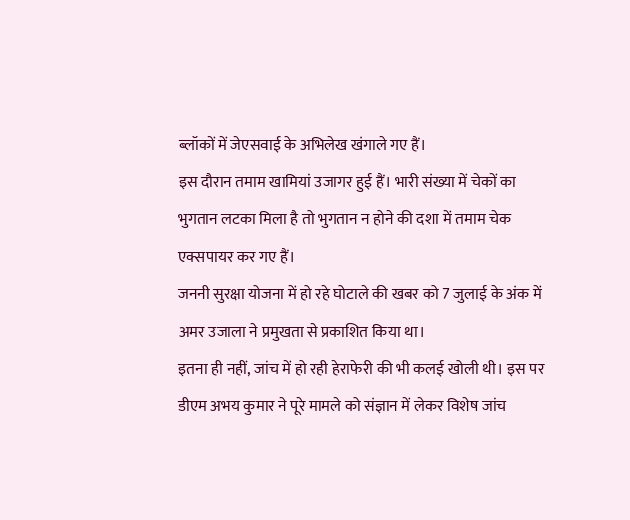ब्लॉकों में जेएसवाई के अभिलेख खंगाले गए हैं।
इस दौरान तमाम खामियां उजागर हुई हैं। भारी संख्या में चेकों का भुगतान लटका मिला है तो भुगतान न होने की दशा में तमाम चेक एक्सपायर कर गए हैं।
जननी सुरक्षा योजना में हो रहे घोटाले की खबर को 7 जुलाई के अंक में अमर उजाला ने प्रमुखता से प्रकाशित किया था।
इतना ही नहीं, जांच में हो रही हेराफेरी की भी कलई खोली थी। इस पर डीएम अभय कुमार ने पूरे मामले को संज्ञान में लेकर विशेष जांच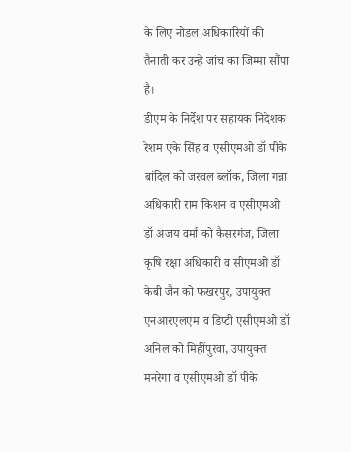के लिए नोडल अधिकारियों की तैनाती कर उन्हे जांच का जिम्मा सौंपा है।
डीएम के निर्देश पर सहायक निदेशक रेशम एके सिंह व एसीएमओ डॉ पीके बांदिल को जरवल ब्लॉक, जिला गन्ना अधिकारी राम किशन व एसीएमओ डॉ अजय वर्मा को कैसरगंज, जिला कृषि रक्षा अधिकारी व सीएमओ डॉ केबी जैन को फखरपुर, उपायुक्त एनआरएलएम व डिप्टी एसीएमओ डॉ अनिल को मिहींपुरवा, उपायुक्त मनरेगा व एसीएमओ डॉ पीके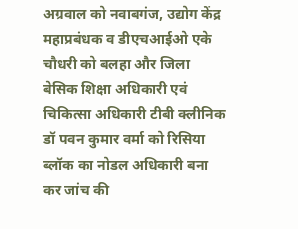अग्रवाल को नवाबगंज, उद्योग केंद्र महाप्रबंधक व डीएचआईओ एके चौधरी को बलहा और जिला बेसिक शिक्षा अधिकारी एवं चिकित्सा अधिकारी टीबी क्लीनिक डॉ पवन कुमार वर्मा को रिसिया ब्लॉक का नोडल अधिकारी बना कर जांच की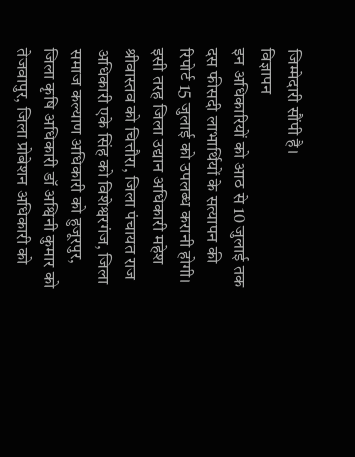जिम्मेदारी सौंपी है।
विज्ञापन
इन अधिकारियों को आठ से 10 जुलाई तक दस फीसदी लाभार्थियों के सत्यापन की रिपोर्ट 15 जुलाई को उपलब्ध करानी होगी। इसी तरह जिला उद्यान अधिकारी महेश श्रीवास्तव को चित्तौरा, जिला पंचायत राज अधिकारी एके सिंह को विशेश्वरगंज, जिला समाज कल्याण अधिकारी को हुजूरपुर, जिला कृषि अधिकारी डॉ अश्विनी कुमार को तेजवापुर, जिला प्रोबेशन अधिकारी को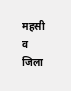महसी व जिला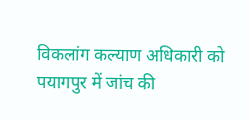विकलांग कल्याण अधिकारी को पयागपुर में जांच की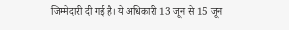जिम्मेदारी दी गई है। ये अधिकारी 13 जून से 15 जून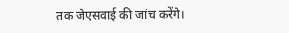तक जेएसवाई की जांच करेंगे।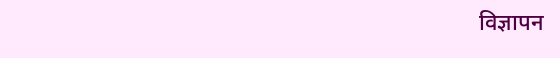विज्ञापन